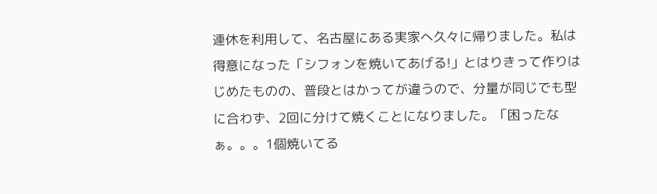連休を利用して、名古屋にある実家へ久々に帰りました。私は得意になった「シフォンを焼いてあげる!」とはりきって作りはじめたものの、普段とはかってが違うので、分量が同じでも型に合わず、2回に分けて焼くことになりました。「困ったなぁ。。。1個焼いてる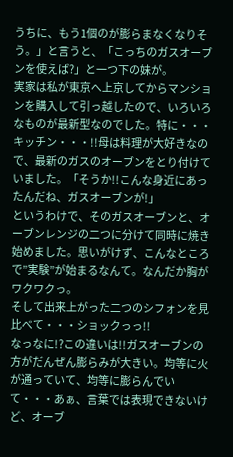うちに、もう1個のが膨らまなくなりそう。」と言うと、「こっちのガスオーブンを使えば?」と一つ下の妹が。
実家は私が東京へ上京してからマンションを購入して引っ越したので、いろいろなものが最新型なのでした。特に・・・キッチン・・・!!母は料理が大好きなので、最新のガスのオーブンをとり付けていました。「そうか!!こんな身近にあったんだね、ガスオーブンが!」
というわけで、そのガスオーブンと、オーブンレンジの二つに分けて同時に焼き始めました。思いがけず、こんなところで”実験”が始まるなんて。なんだか胸がワクワクっ。
そして出来上がった二つのシフォンを見比べて・・・ショックっっ!!
なっなに!?この違いは!!ガスオーブンの方がだんぜん膨らみが大きい。均等に火が通っていて、均等に膨らんでいて・・・あぁ、言葉では表現できないけど、オーブ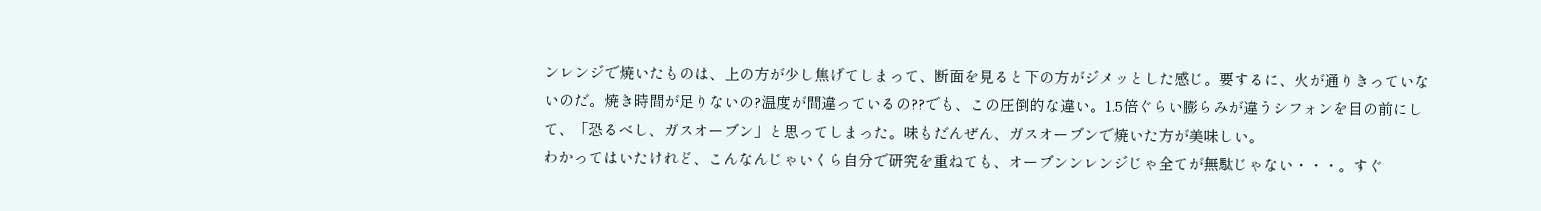ンレンジで焼いたものは、上の方が少し焦げてしまって、断面を見ると下の方がジメッとした感じ。要するに、火が通りきっていないのだ。焼き時間が足りないの?温度が間違っているの??でも、この圧倒的な違い。1.5倍ぐらい膨らみが違うシフォンを目の前にして、「恐るべし、ガスオーブン」と思ってしまった。味もだんぜん、ガスオーブンで焼いた方が美味しい。
わかってはいたけれど、こんなんじゃいくら自分で研究を重ねても、オーブンンレンジじゃ全てが無駄じゃない・・・。すぐ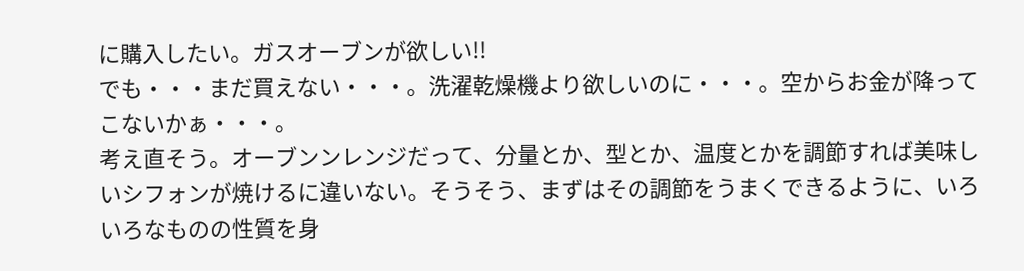に購入したい。ガスオーブンが欲しい!!
でも・・・まだ買えない・・・。洗濯乾燥機より欲しいのに・・・。空からお金が降ってこないかぁ・・・。
考え直そう。オーブンンレンジだって、分量とか、型とか、温度とかを調節すれば美味しいシフォンが焼けるに違いない。そうそう、まずはその調節をうまくできるように、いろいろなものの性質を身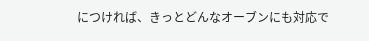につければ、きっとどんなオーブンにも対応で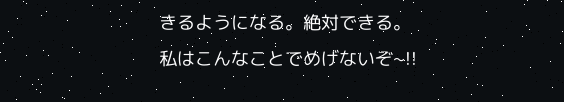きるようになる。絶対できる。
私はこんなことでめげないぞ~!!